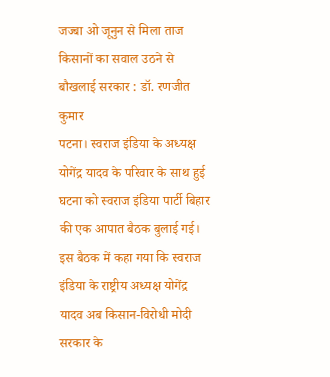जज्बा ओ जूनुन से मिला ताज
किसानों का सवाल उठने से बौखलाई सरकार : डॉ. रणजीत कुमार
पटना। स्वराज इंडिया के अध्यक्ष योगेंद्र यादव के परिवार के साथ हुई घटना को स्वराज इंडिया पार्टी बिहार की एक आपात बैठक बुलाई गई। इस बैठक में कहा गया कि स्वराज इंडिया के राष्ट्रीय अध्यक्ष योगेंद्र यादव अब किसान-विरोधी मोदी सरकार के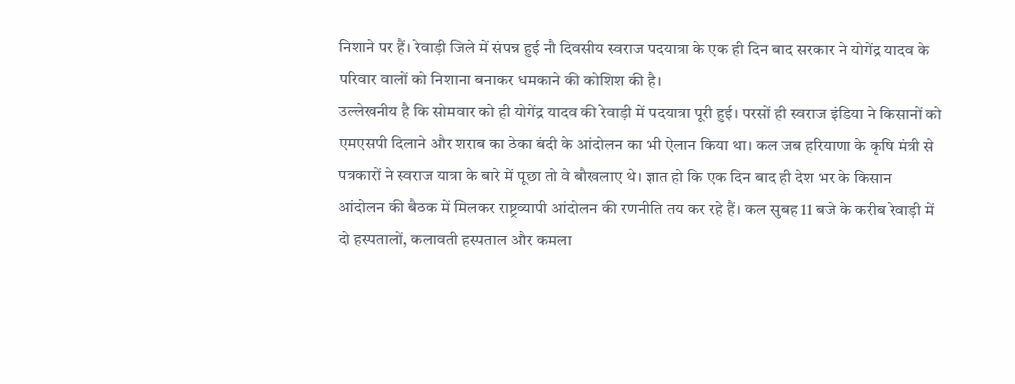निशाने पर हैं। रेवाड़ी जिले में संपन्न हुई नौ दिवसीय स्वराज पदयात्रा के एक ही दिन बाद सरकार ने योगेंद्र यादव के परिवार वालों को निशाना बनाकर धमकाने की कोशिश की है।
उल्लेखनीय है कि सोमवार को ही योगेंद्र यादव की रेवाड़ी में पदयात्रा पूरी हुई। परसों ही स्वराज इंडिया ने किसानों को एमएसपी दिलाने और शराब का ठेका बंदी के आंदोलन का भी ऐलान किया था। कल जब हरियाणा के कृषि मंत्री से पत्रकारों ने स्वराज यात्रा के बारे में पूछा तो वे बौखलाए थे। ज्ञात हो कि एक दिन बाद ही देश भर के किसान आंदोलन की बैठक में मिलकर राष्ट्रव्यापी आंदोलन की रणनीति तय कर रहे हैं। कल सुबह 11 बजे के करीब रेवाड़ी में दो हस्पतालों, कलावती हस्पताल और कमला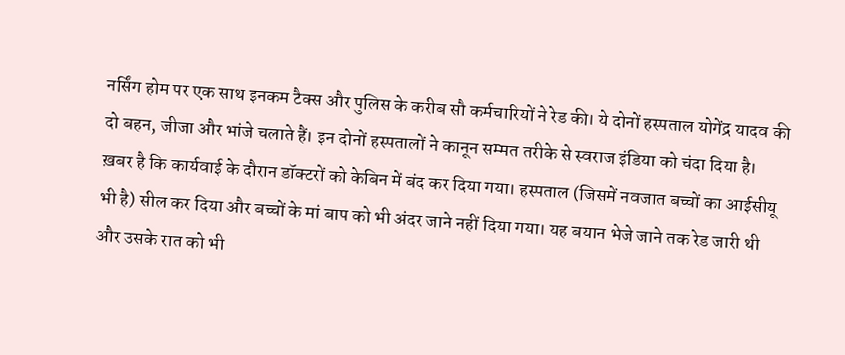नर्सिंग होम पर एक साथ इनकम टैक्स और पुलिस के करीब सौ कर्मचारियों ने रेड की। ये दोनों हस्पताल योगेंद्र यादव की दो बहन, जीजा और भांजे चलाते हैं। इन दोनों हस्पतालों ने कानून सम्मत तरीके से स्वराज इंडिया को चंदा दिया है।
ख़बर है कि कार्यवाई के दौरान डॉक्टरों को केबिन में बंद कर दिया गया। हस्पताल (जिसमें नवजात बच्चों का आईसीयू भी है) सील कर दिया और बच्चों के मां बाप को भी अंदर जाने नहीं दिया गया। यह बयान भेजे जाने तक रेड जारी थी और उसके रात को भी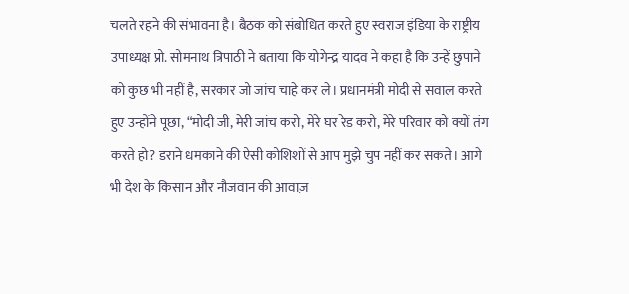चलते रहने की संभावना है। बैठक को संबोधित करते हुए स्वराज इंडिया के राष्ट्रीय उपाध्यक्ष प्रो. सोमनाथ त्रिपाठी ने बताया कि योगेन्द्र यादव ने कहा है कि उन्हें छुपाने को कुछ भी नहीं है, सरकार जो जांच चाहे कर ले। प्रधानमंत्री मोदी से सवाल करते हुए उन्होंने पूछा, “मोदी जी, मेरी जांच करो, मेरे घर रेड करो, मेरे परिवार को क्यों तंग करते हो? डराने धमकाने की ऐसी कोशिशों से आप मुझे चुप नहीं कर सकते। आगे भी देश के किसान और नौजवान की आवाज़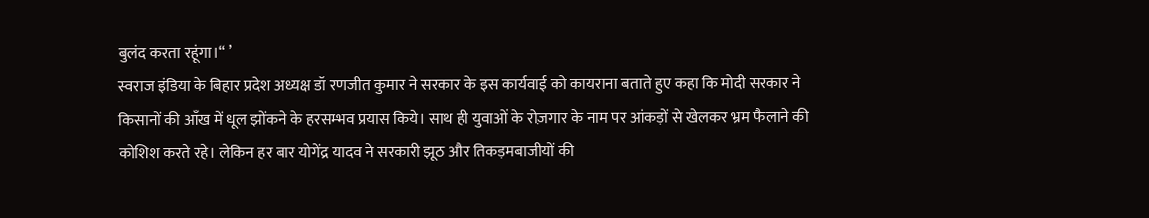बुलंद करता रहूंगा।“ ’
स्वराज इंडिया के बिहार प्रदेश अध्यक्ष डॉ रणजीत कुमार ने सरकार के इस कार्यवाई को कायराना बताते हुए कहा कि मोदी सरकार ने किसानों की आँख में धूल झोंकने के हरसम्भव प्रयास किये। साथ ही युवाओं के रोज़गार के नाम पर आंकड़ों से खेलकर भ्रम फैलाने की कोशिश करते रहे। लेकिन हर बार योगेंद्र यादव ने सरकारी झूठ और तिकड़मबाजीयों की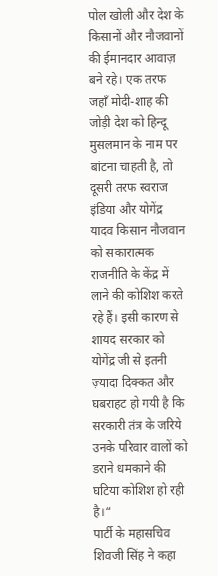पोल खोली और देश के किसानों और नौजवानों की ईमानदार आवाज़ बने रहे। एक तरफ जहाँ मोदी-शाह की जोड़ी देश को हिन्दू मुसलमान के नाम पर बांटना चाहती है, तो दूसरी तरफ स्वराज इंडिया और योगेंद्र यादव किसान नौजवान को सकारात्मक राजनीति के केंद्र में लाने की कोशिश करते रहे हैं। इसी कारण से शायद सरकार को योगेंद्र जी से इतनी ज़्यादा दिक्कत और घबराहट हो गयी है कि सरकारी तंत्र के जरिये उनके परिवार वालों को डराने धमकाने की घटिया कोशिश हो रही है।“
पार्टी के महासचिव शिवजी सिंह ने कहा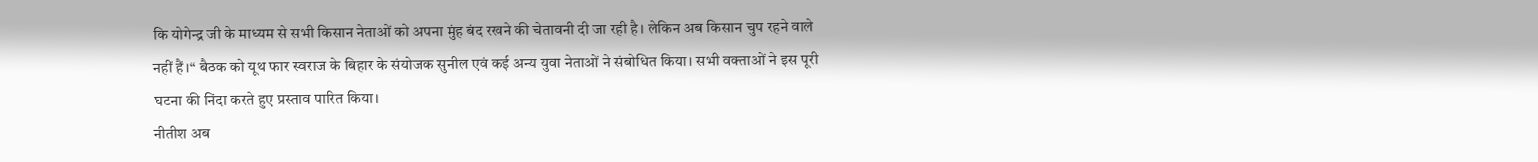कि योगेन्द्र जी के माध्यम से सभी किसान नेताओं को अपना मुंह बंद रखने की चेतावनी दी जा रही है। लेकिन अब किसान चुप रहने वाले नहीं हैं।“ बैठक को यूथ फार स्वराज के बिहार के संयोजक सुनील एवं कई अन्य युवा नेताओं ने संबोधित किया। सभी वक्ताओं ने इस पूरी घटना की निंदा करते हुए प्रस्ताव पारित किया।
नीतीश अब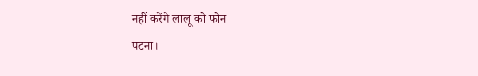नहीं करेंगे लालू को फोन
पटना।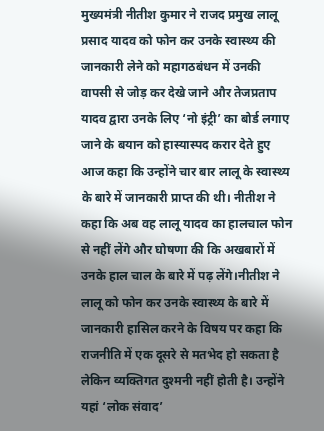मुख्यमंत्री नीतीश कुमार ने राजद प्रमुख लालू प्रसाद यादव को फोन कर उनके स्वास्थ्य की जानकारी लेने को महागठबंधन में उनकी वापसी से जोड़ कर देखे जाने और तेजप्रताप यादव द्वारा उनके लिए ‘नो इंट्री’ का बोर्ड लगाए जाने के बयान को हास्यास्पद करार देते हुए आज कहा कि उन्होंने चार बार लालू के स्वास्थ्य के बारे में जानकारी प्राप्त की थी। नीतीश ने कहा कि अब वह लालू यादव का हालचाल फोन से नहीं लेंगे और घोषणा की कि अखबारों में उनके हाल चाल के बारे में पढ़ लेंगे।नीतीश ने लालू को फोन कर उनके स्वास्थ्य के बारे में जानकारी हासिल करने के विषय पर कहा कि राजनीति में एक दूसरे से मतभेद हो सकता है लेकिन व्यक्तिगत दुश्मनी नहीं होती है। उन्होंने यहां ‘लोक संवाद’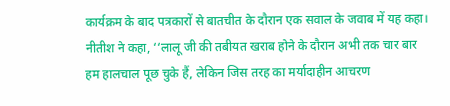कार्यक्रम के बाद पत्रकारों से बातचीत के दौरान एक सवाल के जवाब में यह कहा। नीतीश ने कहा, ‘‘लालू जी की तबीयत खराब होने के दौरान अभी तक चार बार हम हालचाल पूछ चुके हैं, लेकिन जिस तरह का मर्यादाहीन आचरण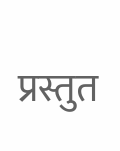प्रस्तुत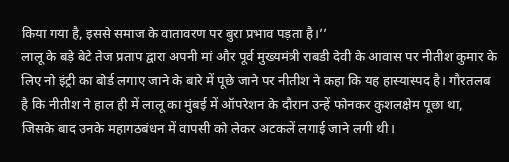किया गया है, इससे समाज के वातावरण पर बुरा प्रभाव पड़ता है।’’
लालू के बड़े बेटे तेज प्रताप द्वारा अपनी मां और पूर्व मुख्यमंत्री राबडी देवी के आवास पर नीतीश कुमार के लिए नो इंट्री का बोर्ड लगाए जाने के बारे में पूछे जाने पर नीतीश ने कहा कि यह हास्यास्पद है। गौरतलब है कि नीतीश ने हाल ही में लालू का मुंबई में ऑपरेशन के दौरान उन्हें फोनकर कुशलक्षेम पूछा था, जिसके बाद उनके महागठबंधन में वापसी को लेकर अटकलें लगाई जाने लगी थी।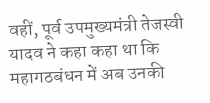वहीं, पूर्व उपमुख्यमंत्री तेजस्वी यादव ने कहा कहा था कि महागठबंधन में अब उनकी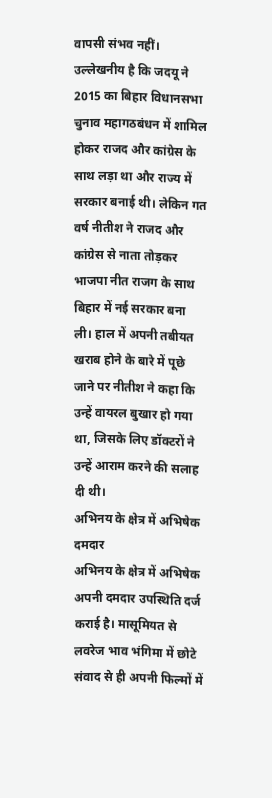वापसी संभव नहीं।
उल्लेखनीय है कि जदयू ने 2015 का बिहार विधानसभा चुनाव महागठबंधन में शामिल होकर राजद और कांग्रेस के साथ लड़ा था और राज्य में सरकार बनाई थी। लेकिन गत वर्ष नीतीश ने राजद और कांग्रेस से नाता तोड़कर भाजपा नीत राजग के साथ बिहार में नई सरकार बना ली। हाल में अपनी तबीयत खराब होने के बारे में पूछे जाने पर नीतीश ने कहा कि उन्हें वायरल बुखार हो गया था, जिसके लिए डॉक्टरों ने उन्हें आराम करने की सलाह दी थी।
अभिनय के क्षेत्र में अभिषेक दमदार
अभिनय के क्षेत्र में अभिषेक अपनी दमदार उपस्थिति दर्ज कराई है। मासूमियत से लवरेज भाव भंगिमा में छोटे संवाद से ही अपनी फिल्मों में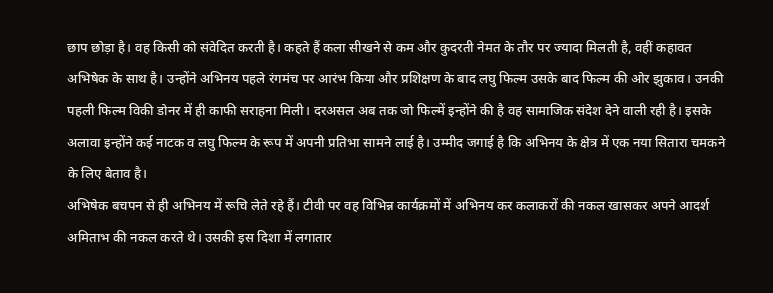छाप छोड़ा है। वह किसी को संवेदित करती है। कहते हैं कला सीखने से कम और कुदरती नेमत के तौर पर ज्यादा मिलती है, वहीं कहावत अभिषेक के साथ है। उन्होंने अभिनय पहले रंगमंच पर आरंभ किया और प्रशिक्षण के बाद लघु फिल्म उसके बाद फिल्म की ओर झुकाव। उनकी पहली फिल्म विकी डोनर में ही काफी सराहना मिली। दरअसल अब तक जो फिल्में इन्होंने की है वह सामाजिक संदेश देने वाली रही है। इसके अलावा इन्होंने कई नाटक व लघु फिल्म के रूप में अपनी प्रतिभा सामने लाई है। उम्मीद जगाई है कि अभिनय के क्षेत्र में एक नया सितारा चमकने के लिए बेताव है।
अभिषेक बचपन से ही अभिनय में रूचि लेते रहे हैं। टीवी पर वह विभिन्न कार्यक्रमों में अभिनय कर कलाकरों की नकल खासकर अपने आदर्श अमिताभ की नकल करते थे। उसकी इस दिशा में लगातार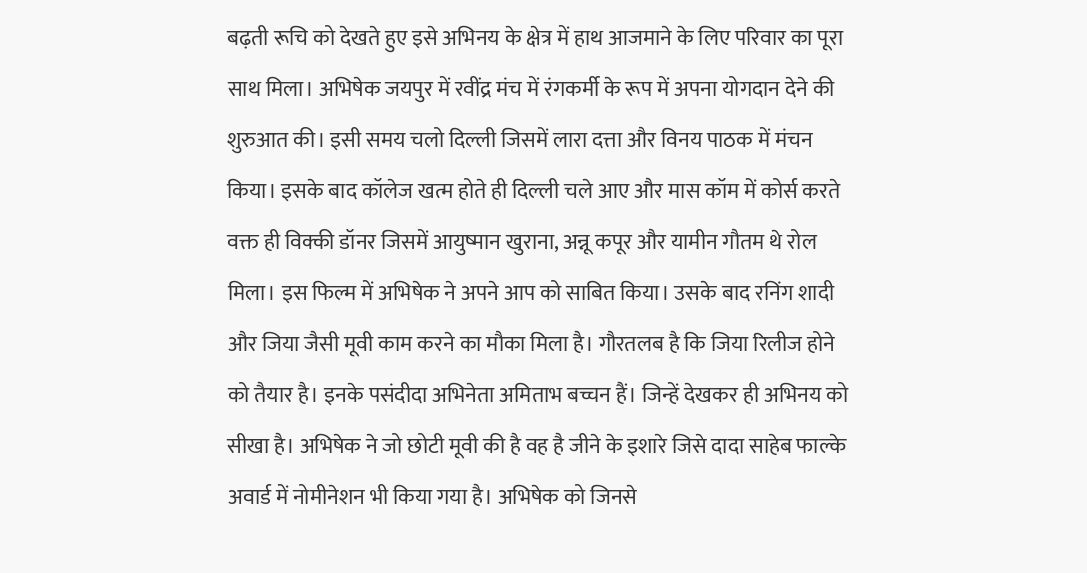बढ़ती रूचि को देखते हुए इसे अभिनय के क्षेत्र में हाथ आजमाने के लिए परिवार का पूरा साथ मिला। अभिषेक जयपुर में रवींद्र मंच में रंगकर्मी के रूप में अपना योगदान देने की शुरुआत की। इसी समय चलो दिल्ली जिसमें लारा दत्ता और विनय पाठक में मंचन किया। इसके बाद कॉलेज खत्म होते ही दिल्ली चले आए और मास कॉम में कोर्स करते वक्त ही विक्की डॉनर जिसमें आयुष्मान खुराना, अन्नू कपूर और यामीन गौतम थे रोल मिला। इस फिल्म में अभिषेक ने अपने आप को साबित किया। उसके बाद रनिंग शादी और जिया जैसी मूवी काम करने का मौका मिला है। गौरतलब है कि जिया रिलीज होने को तैयार है। इनके पसंदीदा अभिनेता अमिताभ बच्चन हैं। जिन्हें देखकर ही अभिनय को सीखा है। अभिषेक ने जो छोटी मूवी की है वह है जीने के इशारे जिसे दादा साहेब फाल्के अवार्ड में नोमीनेशन भी किया गया है। अभिषेक को जिनसे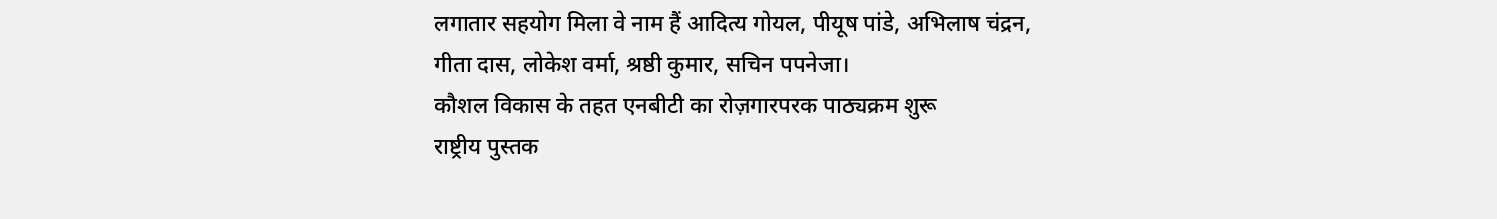लगातार सहयोग मिला वे नाम हैं आदित्य गोयल, पीयूष पांडे, अभिलाष चंद्रन, गीता दास, लोकेश वर्मा, श्रष्ठी कुमार, सचिन पपनेजा।
कौशल विकास के तहत एनबीटी का रोज़गारपरक पाठ्यक्रम शुरू
राष्ट्रीय पुस्तक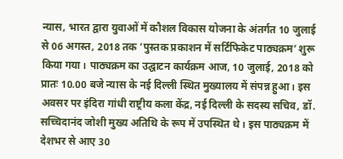न्यास, भारत द्वारा युवाओं में कौशल विकास योजना के अंतर्गत 10 जुलाई से 06 अगस्त, 2018 तक ’पुस्तक प्रकाशन में सर्टिफिकेट पाठ्यक्रम’ शुरू किया गया। पाठ्यक्रम का उद्घाटन कार्यक्रम आज, 10 जुलाई, 2018 को प्रातः 10.00 बजे न्यास के नई दिल्ली स्थित मुख्यालय में संपन्न हुआ। इस अवसर पर इंदिरा गांधी राष्ट्रीय कला केंद्र, नई दिल्ली के सदस्य सचिव, डॉ. सच्चिदानंद जोशी मुख्य अतिथि के रूप में उपस्थित थे। इस पाठ्यक्रम में देशभर से आए 30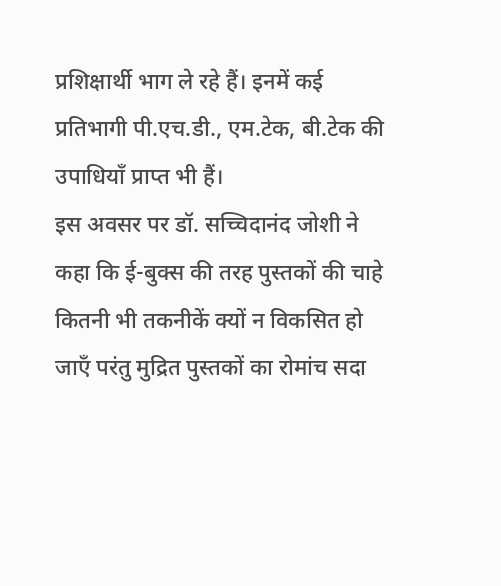प्रशिक्षार्थी भाग ले रहे हैं। इनमें कई प्रतिभागी पी.एच.डी., एम.टेक, बी.टेक की उपाधियाँ प्राप्त भी हैं।
इस अवसर पर डॉ. सच्चिदानंद जोशी ने कहा कि ई-बुक्स की तरह पुस्तकों की चाहे कितनी भी तकनीकें क्यों न विकसित हो जाएँ परंतु मुद्रित पुस्तकों का रोमांच सदा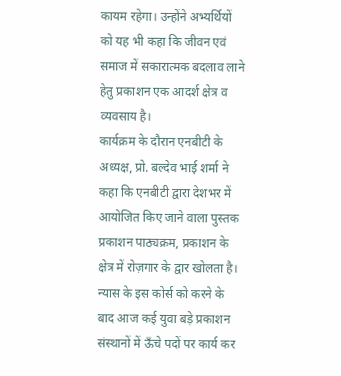कायम रहेगा। उन्होंने अभ्यर्थियों को यह भी कहा कि जीवन एवं समाज में सकारात्मक बदलाव लाने हेतु प्रकाशन एक आदर्श क्षेत्र व व्यवसाय है।
कार्यक्रम के दौरान एनबीटी के अध्यक्ष, प्रो. बल्देव भाई शर्मा ने कहा कि एनबीटी द्वारा देशभर में आयोजित किए जाने वाला पुस्तक प्रकाशन पाठ्यक्रम, प्रकाशन के क्षेत्र में रोज़गार के द्वार खोलता है। न्यास के इस कोर्स को करने के बाद आज कई युवा बड़े प्रकाशन संस्थानों में ऊँचे पदों पर कार्य कर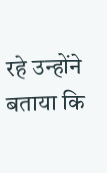रहे उन्होंने बताया कि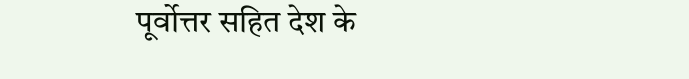पूर्वोत्तर सहित देश के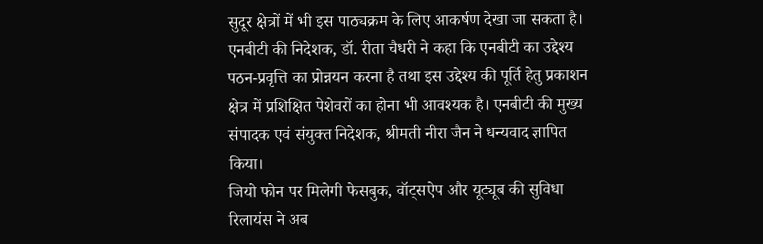सुदूर क्षेत्रों में भी इस पाठ्यक्रम के लिए आकर्षण देखा जा सकता है।
एनबीटी की निदेशक, डॉ. रीता चैधरी ने कहा कि एनबीटी का उद्देश्य पठन-प्रवृत्ति का प्रोन्नयन करना है तथा इस उद्देश्य की पूर्ति हेतु प्रकाशन क्षेत्र में प्रशिक्षित पेशेवरों का होना भी आवश्यक है। एनबीटी की मुख्य संपादक एवं संयुक्त निदेशक, श्रीमती नीरा जैन ने धन्यवाद ज्ञापित किया।
जियो फोन पर मिलेगी फेसबुक, वॉट्सऐप और यूट्यूब की सुविधा
रिलायंस ने अब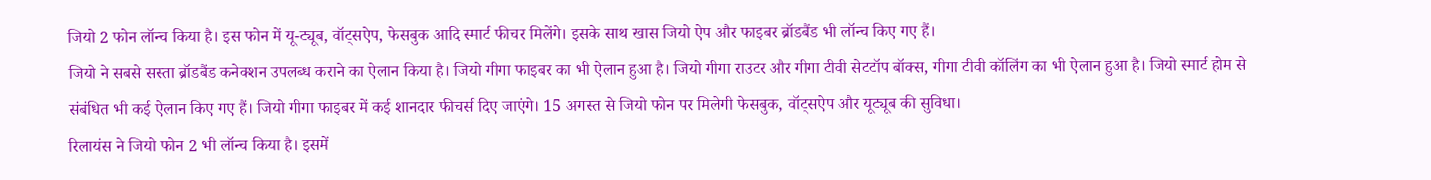जियो 2 फोन लॉन्च किया है। इस फोन में यू-ट्यूब, वॉट्सऐप, फेसबुक आदि स्मार्ट फीचर मिलेंगे। इसके साथ खास जियो ऐप और फाइबर ब्रॉडबैंड भी लॉन्च किए गए हैं।
जियो ने सबसे सस्ता ब्रॉडबैंड कनेक्शन उपलब्ध कराने का ऐलान किया है। जियो गीगा फाइबर का भी ऐलान हुआ है। जियो गीगा राउटर और गीगा टीवी सेटटॉप बॉक्स, गीगा टीवी कॉलिंग का भी ऐलान हुआ है। जियो स्मार्ट होम से संबंधित भी कई ऐलान किए गए हैं। जियो गीगा फाइबर में कई शानदार फीचर्स दिए जाएंगे। 15 अगस्त से जियो फोन पर मिलेगी फेसबुक, वॉट्सऐप और यूट्यूब की सुविधा।
रिलायंस ने जियो फोन 2 भी लॉन्च किया है। इसमें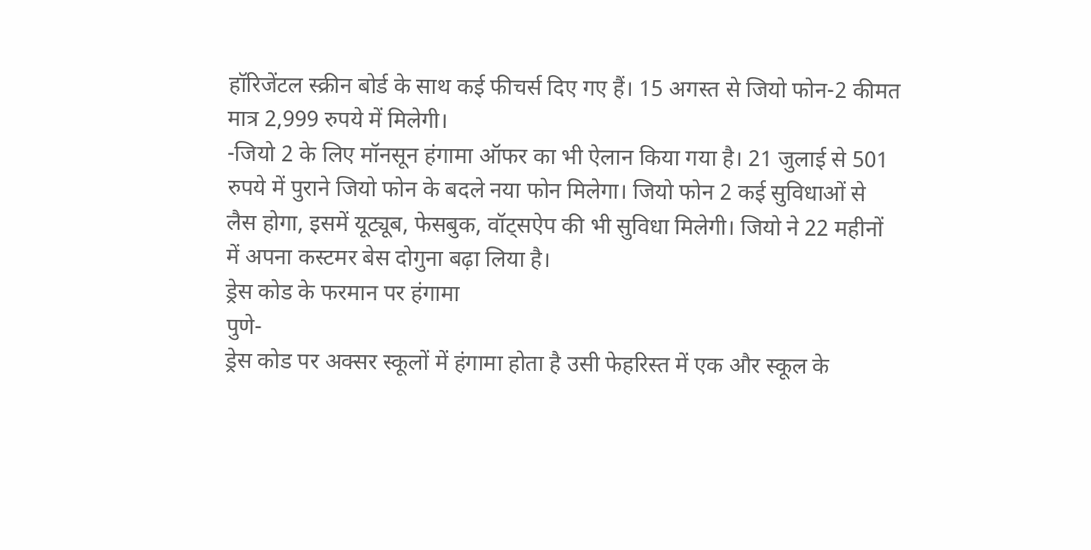हॉरिजेंटल स्क्रीन बोर्ड के साथ कई फीचर्स दिए गए हैं। 15 अगस्त से जियो फोन-2 कीमत मात्र 2,999 रुपये में मिलेगी।
-जियो 2 के लिए मॉनसून हंगामा ऑफर का भी ऐलान किया गया है। 21 जुलाई से 501 रुपये में पुराने जियो फोन के बदले नया फोन मिलेगा। जियो फोन 2 कई सुविधाओं से लैस होगा, इसमें यूट्यूब, फेसबुक, वॉट्सऐप की भी सुविधा मिलेगी। जियो ने 22 महीनों में अपना कस्टमर बेस दोगुना बढ़ा लिया है।
ड्रेस कोड के फरमान पर हंगामा
पुणे-
ड्रेस कोड पर अक्सर स्कूलों में हंगामा होता है उसी फेहरिस्त में एक और स्कूल के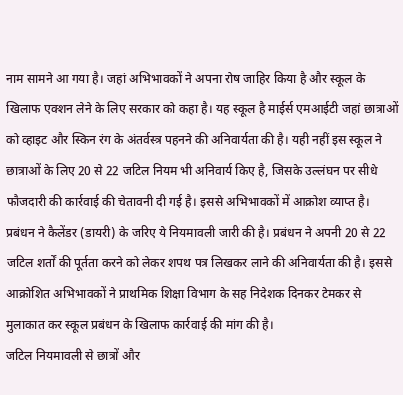नाम सामने आ गया है। जहां अभिभावकों ने अपना रोष जाहिर किया है और स्कूल के खिलाफ एक्शन लेने के लिए सरकार को कहा है। यह स्कूल है माईर्स एमआईटी जहां छात्राओं को व्हाइट और स्किन रंग के अंतर्वस्त्र पहनने की अनिवार्यता की है। यही नहीं इस स्कूल ने छात्राओं के लिए 20 से 22 जटिल नियम भी अनिवार्य किए है, जिसके उल्लंघन पर सीधे फौजदारी की कार्रवाई की चेतावनी दी गई है। इससे अभिभावकों में आक्रोश व्याप्त है। प्रबंधन ने कैलेंडर (डायरी) के जरिए ये नियमावली जारी की है। प्रबंधन ने अपनी 20 से 22 जटिल शर्तों की पूर्तता करने को लेकर शपथ पत्र लिखकर लाने की अनिवार्यता की है। इससे आक्रोशित अभिभावकों ने प्राथमिक शिक्षा विभाग के सह निदेशक दिनकर टेमकर से मुलाकात कर स्कूल प्रबंधन के खिलाफ कार्रवाई की मांग की है।
जटिल नियमावली से छात्रों और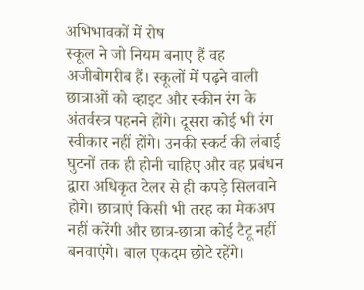अभिभावकों में रोष
स्कूल ने जो नियम बनाए हैं वह अजीबोगरीब हैं। स्कूलों में पढ़ने वाली छात्राओं को व्हाइट और स्कीन रंग के अंतर्वस्त्र पहनने होंगे। दूसरा कोई भी रंग स्वीकार नहीं होंगे। उनकी स्कर्ट की लंबाई घुटनों तक ही होनी चाहिए और वह प्रबंधन द्वारा अधिकृत टेलर से ही कपड़े सिलवाने होगे। छात्राएं किसी भी तरह का मेकअप नहीं करेंगी और छात्र-छात्रा कोई टैटू नहीं बनवाएंगे। बाल एकदम छोटे रहेंगे।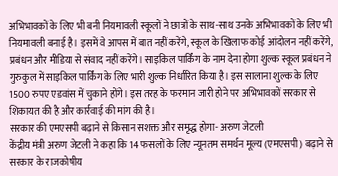अभिभावकों के लिए भी बनी नियमावली स्कूलों ने छात्रों के साथ-साथ उनके अभिभावकों के लिए भी नियमावली बनाई है। इसमें वे आपस में बात नहीं करेंगे, स्कूल के खिलाफ कोई आंदोलन नहीं करेंगे, प्रबंधन और मीडिया से संवाद नहीं करेंगे। साइकिल पार्किंग के नाम देना होगा शुल्क स्कूल प्रबंधन ने गुरुकुल में साइकिल पार्किंग के लिए भारी शुल्क निर्धारित किया है। इस सालाना शुल्क के लिए 1500 रुपए एडवांस में चुकाने होंगे। इस तरह के फरमान जारी होने पर अभिभावकों सरकार से शिकायत की है और कार्रवाई की मांग की है।
सरकार की एमएसपी बढ़ाने से किसान सशक्त और समृद्ध होगा- अरुण जेटली
केंद्रीय मंत्री अरुण जेटली ने कहा कि 14 फसलों के लिए न्यूनतम समर्थन मूल्य (एमएसपी) बढ़ाने से सरकार के राजकोषीय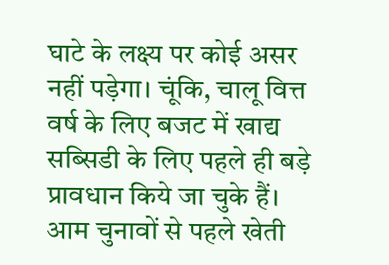घाटे के लक्ष्य पर कोई असर नहीं पड़ेगा। चूंकि, चालू वित्त वर्ष के लिए बजट में खाद्य सब्सिडी के लिए पहले ही बड़े प्रावधान किये जा चुके हैं। आम चुनावों से पहले खेती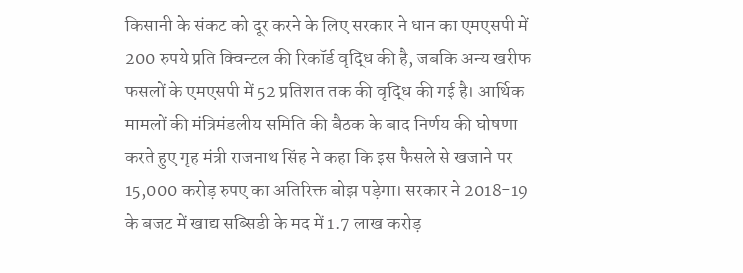किसानी के संकट को दूर करने के लिए सरकार ने धान का एमएसपी में 200 रुपये प्रति क्विन्टल की रिकॉर्ड वृद्धि की है, जबकि अन्य खरीफ फसलों के एमएसपी में 52 प्रतिशत तक की वृद्धि की गई है। आर्थिक मामलों की मंत्रिमंडलीय समिति की बैठक के बाद निर्णय की घोषणा करते हुए गृह मंत्री राजनाथ सिंह ने कहा कि इस फैसले से खजाने पर 15,000 करोड़ रुपए का अतिरिक्त बोझ पड़ेगा। सरकार ने 2018-19 के बजट में खाद्य सब्सिडी के मद में 1.7 लाख करोड़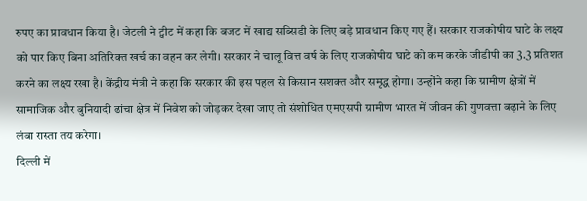रुपए का प्रावधान किया है। जेटली ने ट्वीट में कहा कि बजट में खाद्य सब्सिडी के लिए बड़े प्रावधान किए गए हैं। सरकार राजकोषीय घाटे के लक्ष्य को पार किए बिना अतिरिक्त खर्च का वहन कर लेगी। सरकार ने चालू वित्त वर्ष के लिए राजकोषीय घाटे को कम करके जीडीपी का 3.3 प्रतिशत करने का लक्ष्य रखा है। केंद्रीय मंत्री ने कहा कि सरकार की इस पहल से किसान सशक्त और समृद्ध होगा। उन्होंने कहा कि ग्रामीण क्षेत्रों में सामाजिक और बुनियादी ढांचा क्षेत्र में निवेश को जोड़कर देखा जाए तो संशोधित एमएसपी ग्रामीण भारत में जीवन की गुणवत्ता बढ़ाने के लिए लंबा रास्ता तय करेगा।
दिल्ली में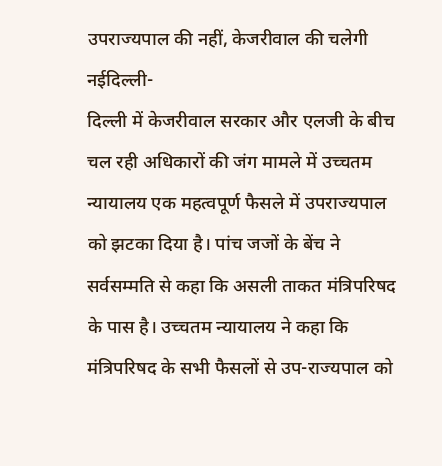उपराज्यपाल की नहीं, केजरीवाल की चलेगी
नईदिल्ली-
दिल्ली में केजरीवाल सरकार और एलजी के बीच चल रही अधिकारों की जंग मामले में उच्चतम न्यायालय एक महत्वपूर्ण फैसले में उपराज्यपाल को झटका दिया है। पांच जजों के बेंच ने सर्वसम्मति से कहा कि असली ताकत मंत्रिपरिषद के पास है। उच्चतम न्यायालय ने कहा कि मंत्रिपरिषद के सभी फैसलों से उप-राज्यपाल को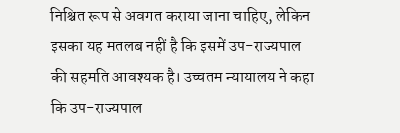निश्चित रूप से अवगत कराया जाना चाहिए, लेकिन इसका यह मतलब नहीं है कि इसमें उप-राज्यपाल की सहमति आवश्यक है। उच्चतम न्यायालय ने कहा कि उप-राज्यपाल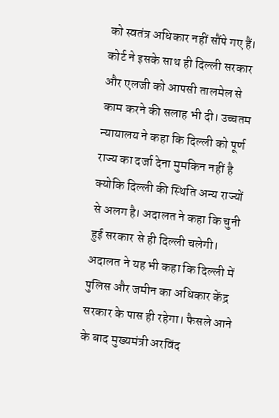को स्वतंत्र अधिकार नहीं सौंपे गए हैं। कोर्ट ने इसके साथ ही दिल्ली सरकार और एलजी को आपसी तालमेल से काम करने की सलाह भी दी। उच्चतम न्यायालय ने कहा कि दिल्ली को पूर्ण राज्य का दर्जा देना मुमकिन नहीं है क्योकि दिल्ली की स्थिति अन्य राज्यों से अलग है। अदालत ने कहा कि चुनी हुई सरकार से ही दिल्ली चलेगी। अदालत ने यह भी कहा कि दिल्ली में पुलिस और जमीन का अधिकार केंद्र सरकार के पास ही रहेगा। फैसले आने के बाद मुख्यमंत्री अरविंद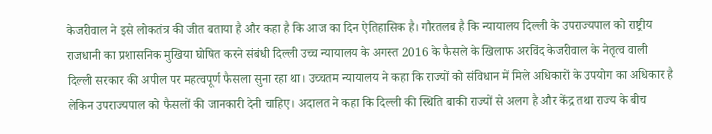केजरीवाल ने इसे लोकतंत्र की जीत बताया है और कहा है कि आज का दिन ऐतिहासिक है। गौरतलब है कि न्यायालय दिल्ली के उपराज्यपाल को राष्ट्रीय राजधानी का प्रशासनिक मुखिया घोषित करने संबंधी दिल्ली उच्च न्यायालय के अगस्त 2016 के फैसले के खिलाफ अरविंद केजरीवाल के नेतृत्व वाली दिल्ली सरकार की अपील पर महत्वपूर्ण फैसला सुना रहा था। उच्चतम न्यायालय ने कहा कि राज्यों को संविधान में मिले अधिकारों के उपयोग का अधिकार है लेकिन उपराज्यपाल को फैसलों की जानकारी देनी चाहिए। अदालत ने कहा कि दिल्ली की स्थिति बाकी राज्यों से अलग है और केंद्र तथा राज्य के बीच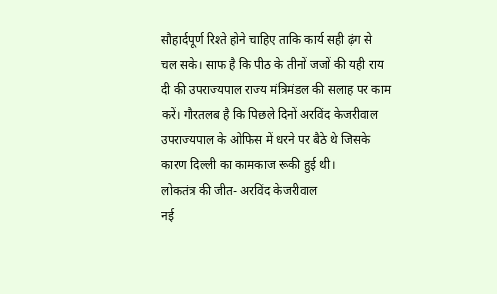सौहार्दपूर्ण रिश्ते होने चाहिए ताकि कार्य सही ढ़ंग से चल सके। साफ है कि पीठ के तीनों जजों की यही राय दी की उपराज्यपाल राज्य मंत्रिमंडल की सलाह पर काम करें। गौरतलब है कि पिछले दिनों अरविंद केजरीवाल उपराज्यपाल के ओफिस में धरने पर बैठे थे जिसके कारण दिल्ली का कामकाज रूकी हुई थी।
लोकतंत्र की जीत- अरविंद केजरीवाल
नई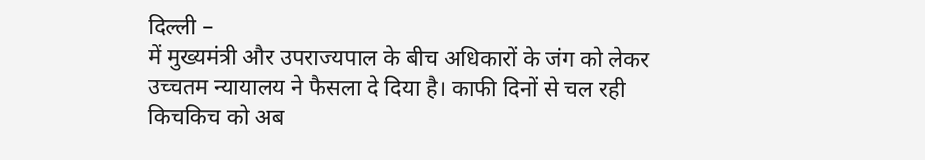दिल्ली –
में मुख्यमंत्री और उपराज्यपाल के बीच अधिकारों के जंग को लेकर उच्चतम न्यायालय ने फैसला दे दिया है। काफी दिनों से चल रही किचकिच को अब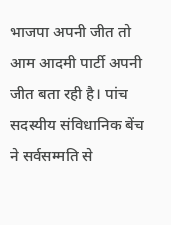भाजपा अपनी जीत तो आम आदमी पार्टी अपनी जीत बता रही है। पांच सदस्यीय संविधानिक बेंच ने सर्वसम्मति से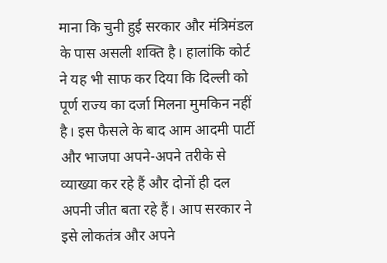माना कि चुनी हुई सरकार और मंत्रिमंडल के पास असली शक्ति है। हालांकि कोर्ट ने यह भी साफ कर दिया कि दिल्ली को पूर्ण राज्य का दर्जा मिलना मुमकिन नहीं है। इस फैसले के बाद आम आदमी पार्टी और भाजपा अपने-अपने तरीके से व्याख्या कर रहे हैं और दोनों ही दल अपनी जीत बता रहे हैं। आप सरकार ने इसे लोकतंत्र और अपने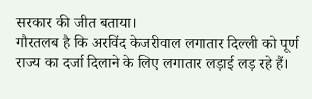सरकार की जीत बताया।
गौरतलब है कि अरविंद केजरीवाल लगातार दिल्ली को पूर्ण राज्य का दर्जा दिलाने के लिए लगातार लड़ाई लड़ रहे हैं।